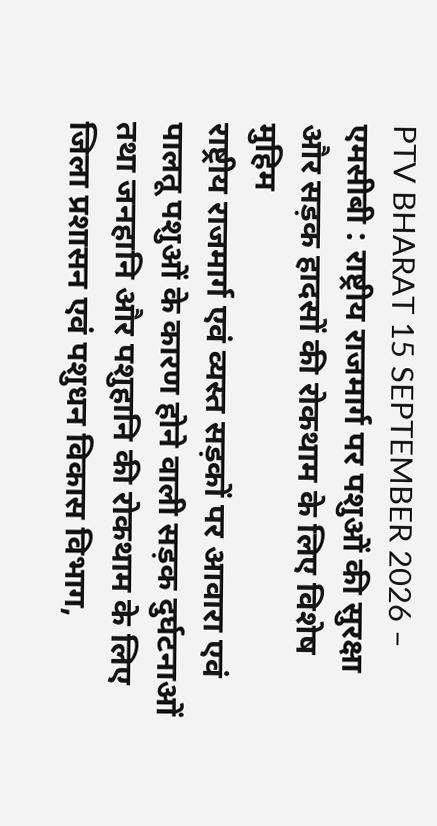PTV BHARAT 15 SEPTEMBER 2026 – एमसीबी : राष्ट्रीय राजमार्ग पर पशुओं की सुरक्षा और सड़क हादसों की रोकथाम के लिए विशेष मुहिम
राष्ट्रीय राजमार्ग एवं व्यस्त सड़कों पर आवारा एवं पालतू पशुओं के कारण होने वाली सड़क दुर्घटनाओं तथा जनहानि और पशुहानि की रोकथाम के लिए जिला प्रशासन एवं पशुधन विकास विभाग,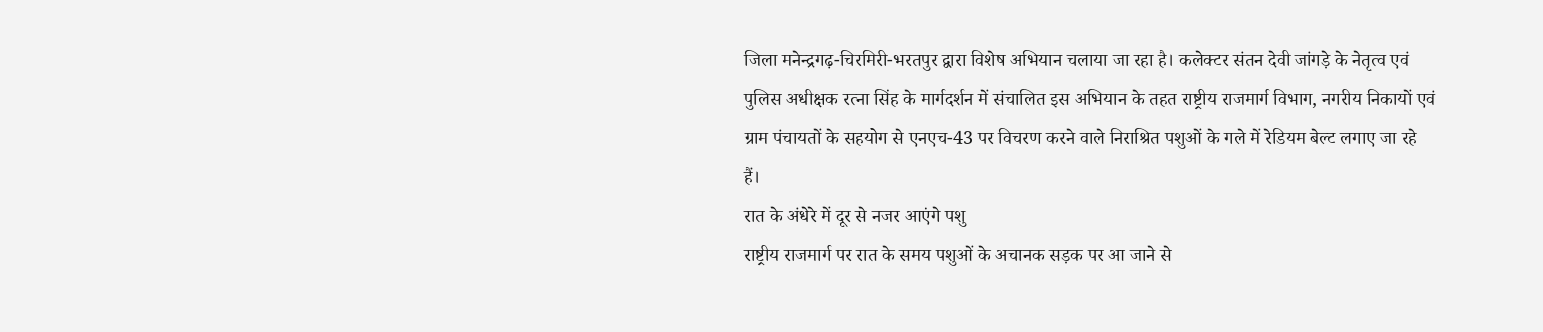जिला मनेन्द्रगढ़-चिरमिरी-भरतपुर द्वारा विशेष अभियान चलाया जा रहा है। कलेक्टर संतन देवी जांगड़े के नेतृत्व एवं पुलिस अधीक्षक रत्ना सिंह के मार्गदर्शन में संचालित इस अभियान के तहत राष्ट्रीय राजमार्ग विभाग, नगरीय निकायों एवं ग्राम पंचायतों के सहयोग से एनएच-43 पर विचरण करने वाले निराश्रित पशुओं के गले में रेडियम बेल्ट लगाए जा रहे हैं।
रात के अंधेरे में दूर से नजर आएंगे पशु
राष्ट्रीय राजमार्ग पर रात के समय पशुओं के अचानक सड़क पर आ जाने से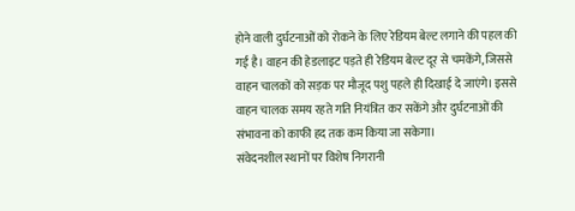होने वाली दुर्घटनाओं को रोकने के लिए रेडियम बेल्ट लगाने की पहल की गई है। वाहन की हेडलाइट पड़ते ही रेडियम बेल्ट दूर से चमकेंगे, जिससे वाहन चालकों को सड़क पर मौजूद पशु पहले ही दिखाई दे जाएंगे। इससे वाहन चालक समय रहते गति नियंत्रित कर सकेंगे और दुर्घटनाओं की संभावना को काफी हद तक कम किया जा सकेगा।
संवेदनशील स्थानों पर विशेष निगरानी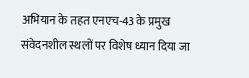अभियान के तहत एनएच-43 के प्रमुख संवेदनशील स्थलों पर विशेष ध्यान दिया जा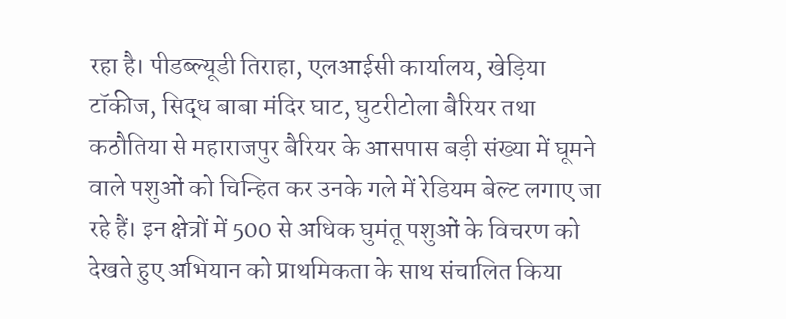रहा है। पीडब्ल्यूडी तिराहा, एलआईसी कार्यालय, खेड़िया टॉकीज, सिद्ध बाबा मंदिर घाट, घुटरीटोला बैरियर तथा कठौतिया से महाराजपुर बैरियर के आसपास बड़ी संख्या में घूमने वाले पशुओं को चिन्हित कर उनके गले में रेडियम बेल्ट लगाए जा रहे हैं। इन क्षेत्रों में 500 से अधिक घुमंतू पशुओं के विचरण को देखते हुए अभियान को प्राथमिकता के साथ संचालित किया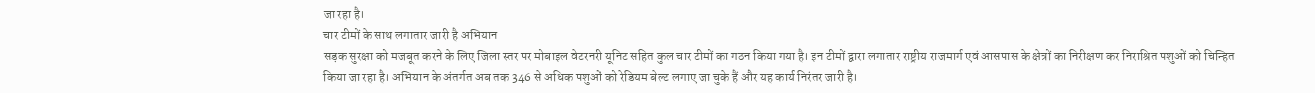जा रहा है।
चार टीमों के साथ लगातार जारी है अभियान
सड़क सुरक्षा को मजबूत करने के लिए जिला स्तर पर मोबाइल वेटरनरी यूनिट सहित कुल चार टीमों का गठन किया गया है। इन टीमों द्वारा लगातार राष्ट्रीय राजमार्ग एवं आसपास के क्षेत्रों का निरीक्षण कर निराश्रित पशुओं को चिन्हित किया जा रहा है। अभियान के अंतर्गत अब तक 346 से अधिक पशुओं को रेडियम बेल्ट लगाए जा चुके हैं और यह कार्य निरंतर जारी है।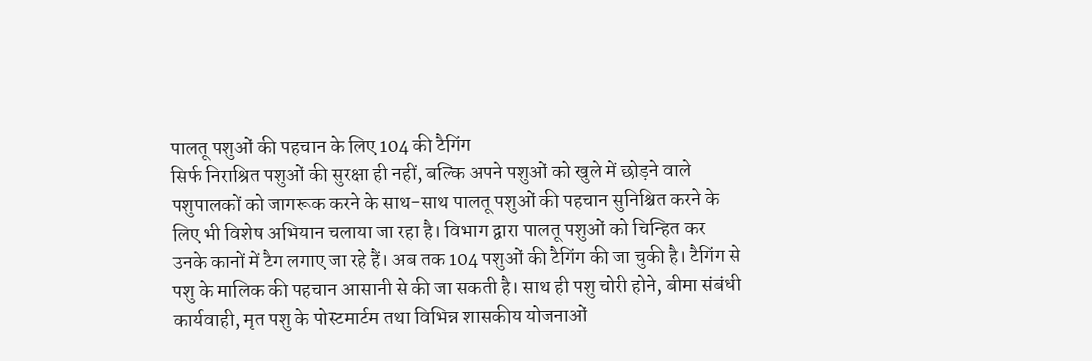पालतू पशुओं की पहचान के लिए 104 की टैगिंग
सिर्फ निराश्रित पशुओं की सुरक्षा ही नहीं, बल्कि अपने पशुओं को खुले में छोड़ने वाले पशुपालकों को जागरूक करने के साथ-साथ पालतू पशुओं की पहचान सुनिश्चित करने के लिए भी विशेष अभियान चलाया जा रहा है। विभाग द्वारा पालतू पशुओं को चिन्हित कर उनके कानों में टैग लगाए जा रहे हैं। अब तक 104 पशुओं की टैगिंग की जा चुकी है। टैगिंग से पशु के मालिक की पहचान आसानी से की जा सकती है। साथ ही पशु चोरी होने, बीमा संबंधी कार्यवाही, मृत पशु के पोस्टमार्टम तथा विभिन्न शासकीय योजनाओं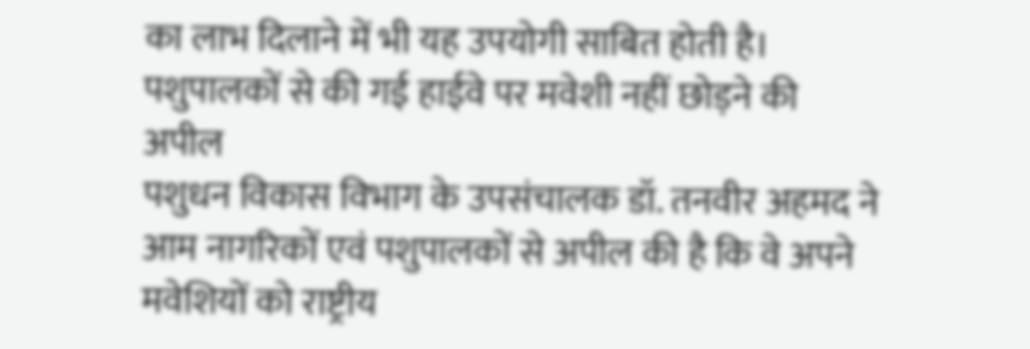का लाभ दिलाने में भी यह उपयोगी साबित होती है।
पशुपालकों से की गई हाईवे पर मवेशी नहीं छोड़ने की अपील
पशुधन विकास विभाग के उपसंचालक डॉ. तनवीर अहमद ने आम नागरिकों एवं पशुपालकों से अपील की है कि वे अपने मवेशियों को राष्ट्रीय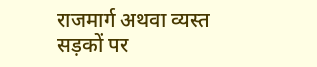राजमार्ग अथवा व्यस्त सड़कों पर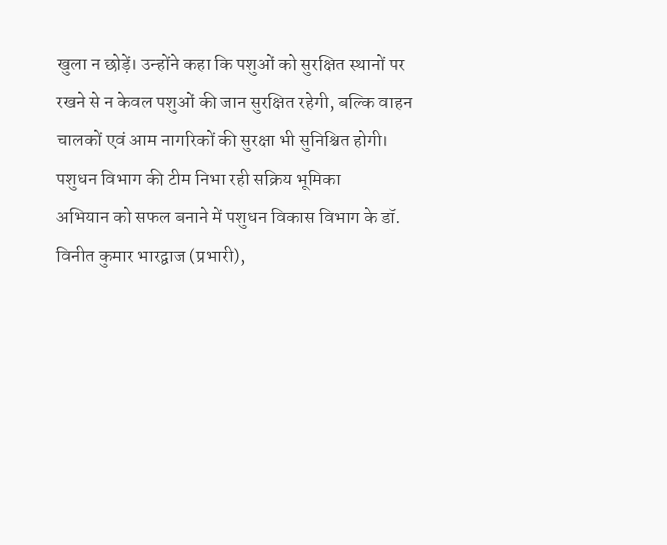खुला न छोड़ें। उन्होंने कहा कि पशुओं को सुरक्षित स्थानों पर रखने से न केवल पशुओं की जान सुरक्षित रहेगी, बल्कि वाहन चालकों एवं आम नागरिकों की सुरक्षा भी सुनिश्चित होगी।
पशुधन विभाग की टीम निभा रही सक्रिय भूमिका
अभियान को सफल बनाने में पशुधन विकास विभाग के डॉ. विनीत कुमार भारद्वाज (प्रभारी),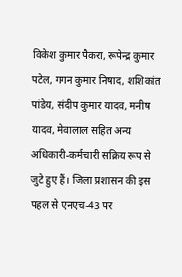विकेश कुमार पैकरा, रूपेन्द्र कुमार पटेल, गगन कुमार निषाद, शशिकांत पांडेय, संदीप कुमार यादव, मनीष यादव, मेवालाल सहित अन्य अधिकारी-कर्मचारी सक्रिय रूप से जुटे हुए हैं। जिला प्रशासन की इस पहल से एनएच-43 पर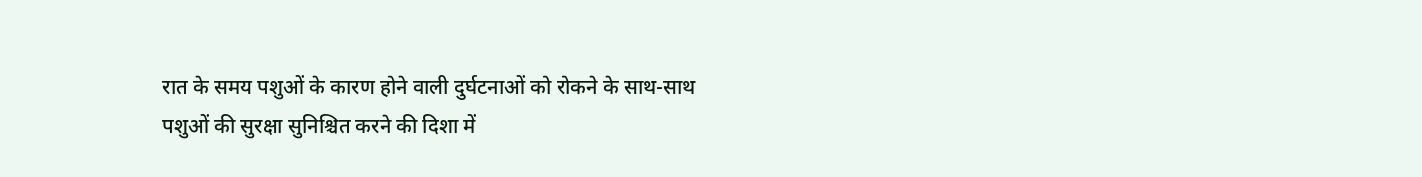रात के समय पशुओं के कारण होने वाली दुर्घटनाओं को रोकने के साथ-साथ पशुओं की सुरक्षा सुनिश्चित करने की दिशा में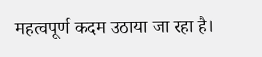महत्वपूर्ण कदम उठाया जा रहा है।